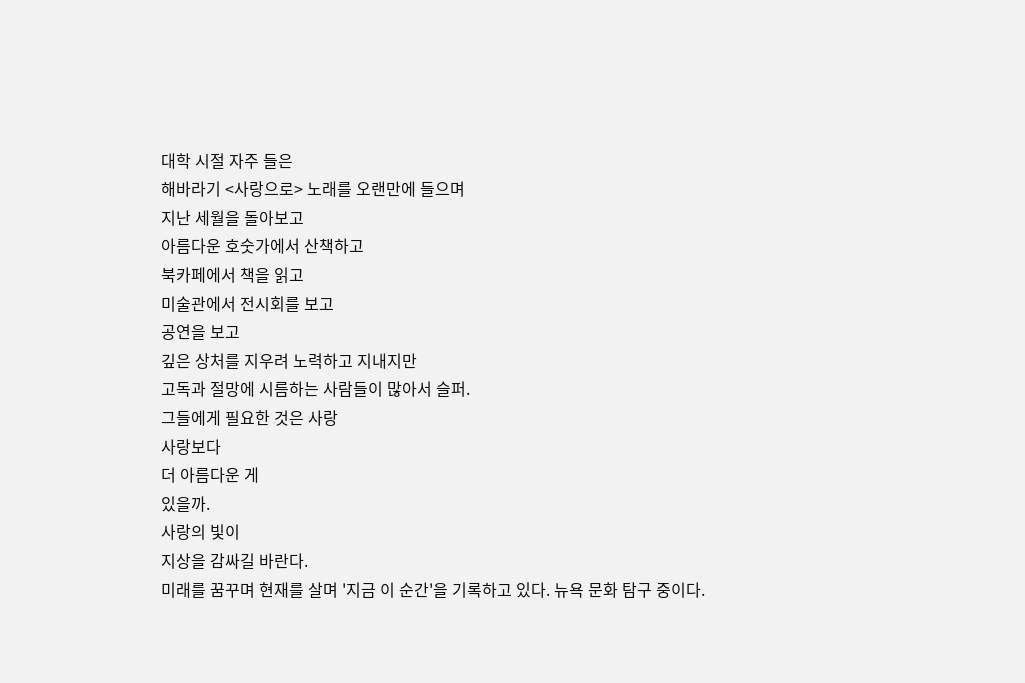대학 시절 자주 들은
해바라기 <사랑으로> 노래를 오랜만에 들으며
지난 세월을 돌아보고
아름다운 호숫가에서 산책하고
북카페에서 책을 읽고
미술관에서 전시회를 보고
공연을 보고
깊은 상처를 지우려 노력하고 지내지만
고독과 절망에 시름하는 사람들이 많아서 슬퍼.
그들에게 필요한 것은 사랑
사랑보다
더 아름다운 게
있을까.
사랑의 빛이
지상을 감싸길 바란다.
미래를 꿈꾸며 현재를 살며 '지금 이 순간'을 기록하고 있다. 뉴욕 문화 탐구 중이다.